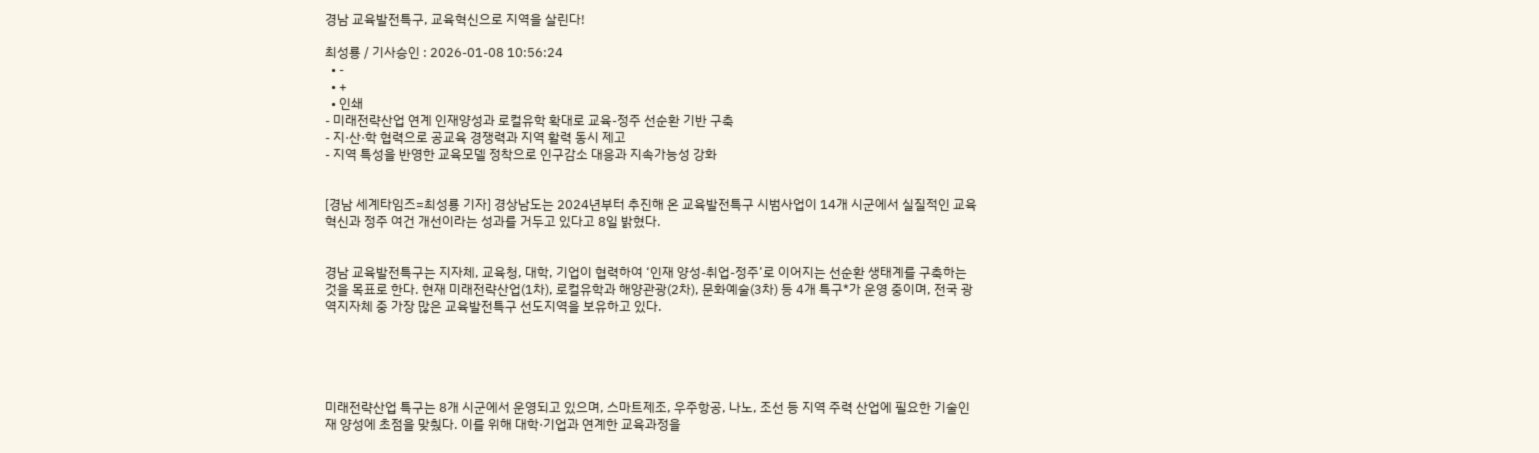경남 교육발전특구, 교육혁신으로 지역을 살린다!

최성룡 / 기사승인 : 2026-01-08 10:56:24
  • -
  • +
  • 인쇄
- 미래전략산업 연계 인재양성과 로컬유학 확대로 교육-정주 선순환 기반 구축
- 지·산·학 협력으로 공교육 경쟁력과 지역 활력 동시 제고
- 지역 특성을 반영한 교육모델 정착으로 인구감소 대응과 지속가능성 강화


[경남 세계타임즈=최성룡 기자] 경상남도는 2024년부터 추진해 온 교육발전특구 시범사업이 14개 시군에서 실질적인 교육 혁신과 정주 여건 개선이라는 성과를 거두고 있다고 8일 밝혔다.


경남 교육발전특구는 지자체, 교육청, 대학, 기업이 협력하여 ‘인재 양성-취업-정주’로 이어지는 선순환 생태계를 구축하는 것을 목표로 한다. 현재 미래전략산업(1차), 로컬유학과 해양관광(2차), 문화예술(3차) 등 4개 특구*가 운영 중이며, 전국 광역지자체 중 가장 많은 교육발전특구 선도지역을 보유하고 있다.





미래전략산업 특구는 8개 시군에서 운영되고 있으며, 스마트제조, 우주항공, 나노, 조선 등 지역 주력 산업에 필요한 기술인재 양성에 초점을 맞췄다. 이를 위해 대학·기업과 연계한 교육과정을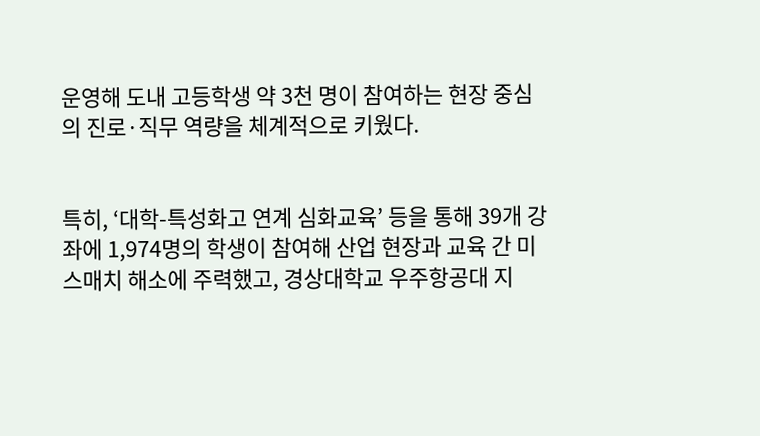운영해 도내 고등학생 약 3천 명이 참여하는 현장 중심의 진로·직무 역량을 체계적으로 키웠다.


특히, ‘대학-특성화고 연계 심화교육’ 등을 통해 39개 강좌에 1,974명의 학생이 참여해 산업 현장과 교육 간 미스매치 해소에 주력했고, 경상대학교 우주항공대 지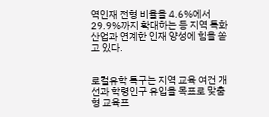역인재 전형 비율을 4.6%에서 29.9%까지 확대하는 등 지역 특화 산업과 연계한 인재 양성에 힘을 쏟고 있다.


로컬유학 특구는 지역 교육 여건 개선과 학령인구 유입을 목표로 맞춤형 교육프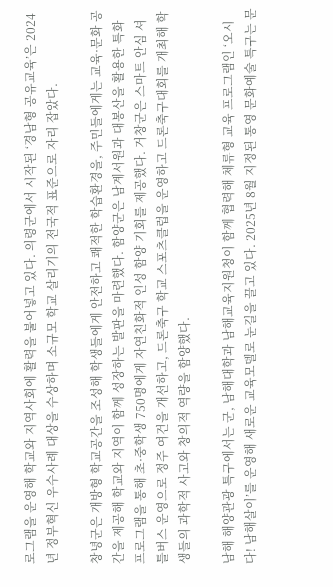로그램을 운영해 학교와 지역사회에 활력을 불어넣고 있다. 의령군에서 시작된 ‘경남형 공유교육’은 2024년 정부혁신 우수사례 대상을 수상하며 소규모 학교 살리기의 전국적 표준으로 자리 잡았다.

창녕군은 개방형 학교공간을 조성해 학생들에게 안전하고 쾌적한 학습환경을, 주민들에게는 교육·문화 공간을 제공해 학교와 지역이 함께 성장하는 발판을 마련했다. 함양군은 남계서원과 대봉산을 활용한 특화 프로그램을 통해 초·중학생 750명에게 자연친화적 인성 함양 기회를 제공했다. 거창군은 스마트 안심 셔틀버스 운영으로 정주 여건을 개선하고, 드론축구 학교 스포츠클럽을 운영하고 드론축구대회를 개최해 학생들의 과학적 사고와 창의적 역량을 함양했다.

남해 해양관광 특구에서는 군, 남해대학과 남해교육지원청이 함께 협력해 체류형 교육 프로그램인 ‘오시다! 남해살이’를 운영해 새로운 교육모델로 눈길을 끌고 있다. 2025년 8월 지정된 통영 문화예술 특구는 문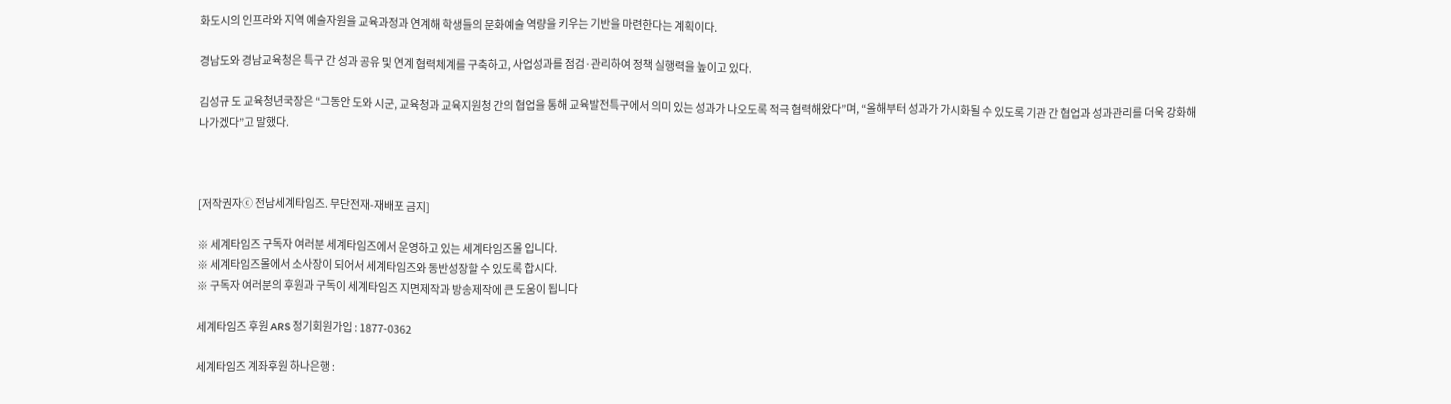화도시의 인프라와 지역 예술자원을 교육과정과 연계해 학생들의 문화예술 역량을 키우는 기반을 마련한다는 계획이다.

경남도와 경남교육청은 특구 간 성과 공유 및 연계 협력체계를 구축하고, 사업성과를 점검·관리하여 정책 실행력을 높이고 있다.

김성규 도 교육청년국장은 “그동안 도와 시군, 교육청과 교육지원청 간의 협업을 통해 교육발전특구에서 의미 있는 성과가 나오도록 적극 협력해왔다”며, “올해부터 성과가 가시화될 수 있도록 기관 간 협업과 성과관리를 더욱 강화해 나가겠다”고 말했다.



[저작권자ⓒ 전남세계타임즈. 무단전재-재배포 금지]

※ 세계타임즈 구독자 여러분 세계타임즈에서 운영하고 있는 세계타임즈몰 입니다.
※ 세계타임즈몰에서 소사장이 되어서 세계타임즈와 동반성장할 수 있도록 합시다.
※ 구독자 여러분의 후원과 구독이 세계타임즈 지면제작과 방송제작에 큰 도움이 됩니다

세계타임즈 후원 ARS 정기회원가입 : 1877-0362

세계타임즈 계좌후원 하나은행 :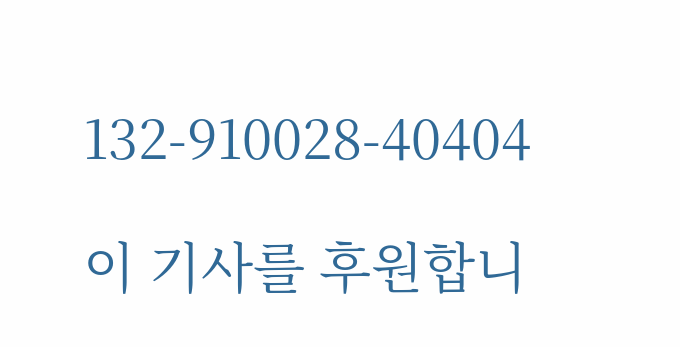132-910028-40404

이 기사를 후원합니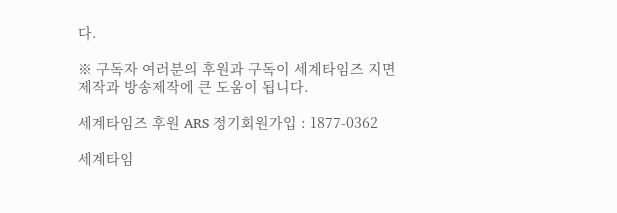다.

※ 구독자 여러분의 후원과 구독이 세계타임즈 지면제작과 방송제작에 큰 도움이 됩니다.

세계타임즈 후원 ARS 정기회원가입 : 1877-0362

세계타임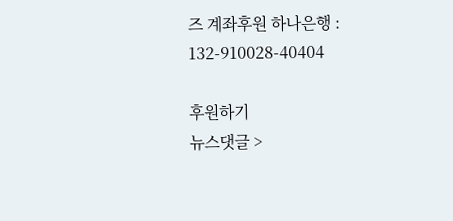즈 계좌후원 하나은행 : 132-910028-40404

후원하기
뉴스댓글 >